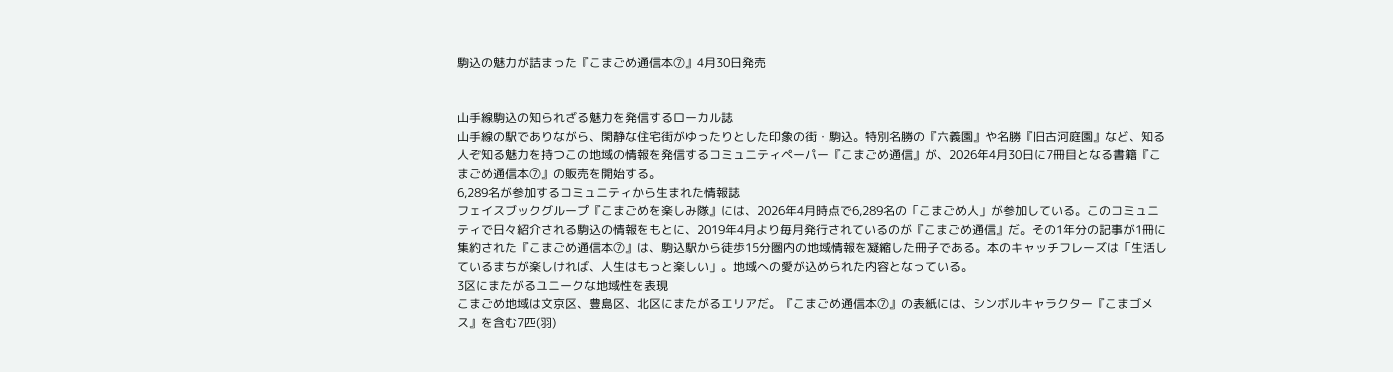駒込の魅力が詰まった『こまごめ通信本⑦』4月30日発売


山手線駒込の知られざる魅力を発信するローカル誌
山手線の駅でありながら、閑静な住宅街がゆったりとした印象の街・駒込。特別名勝の『六義園』や名勝『旧古河庭園』など、知る人ぞ知る魅力を持つこの地域の情報を発信するコミュニティペーパー『こまごめ通信』が、2026年4月30日に7冊目となる書籍『こまごめ通信本⑦』の販売を開始する。
6,289名が参加するコミュニティから生まれた情報誌
フェイスブックグループ『こまごめを楽しみ隊』には、2026年4月時点で6,289名の「こまごめ人」が参加している。このコミュニティで日々紹介される駒込の情報をもとに、2019年4月より毎月発行されているのが『こまごめ通信』だ。その1年分の記事が1冊に集約された『こまごめ通信本⑦』は、駒込駅から徒歩15分圏内の地域情報を凝縮した冊子である。本のキャッチフレーズは「生活しているまちが楽しければ、人生はもっと楽しい」。地域への愛が込められた内容となっている。
3区にまたがるユニークな地域性を表現
こまごめ地域は文京区、豊島区、北区にまたがるエリアだ。『こまごめ通信本⑦』の表紙には、シンボルキャラクター『こまゴメス』を含む7匹(羽)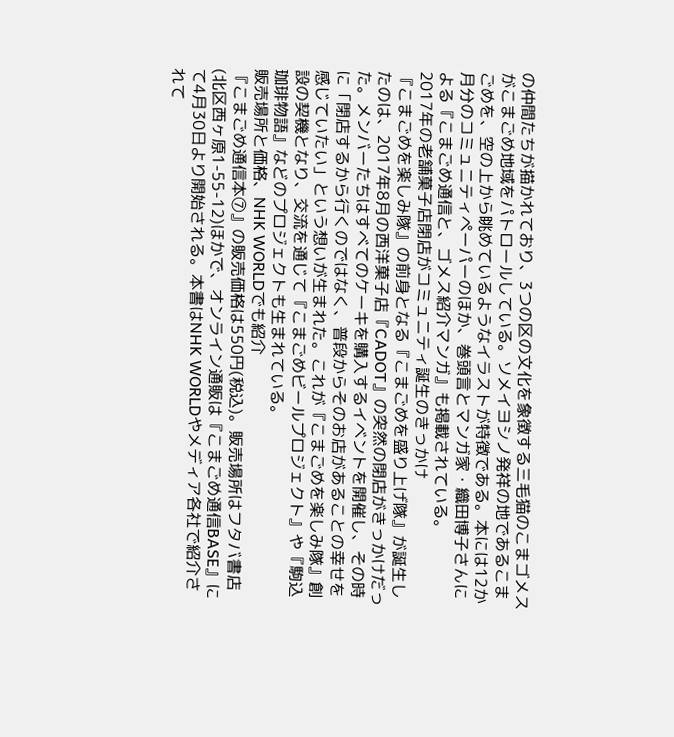の仲間たちが描かれており、3つの区の文化を象徴する三毛猫のこまゴメスがこまごめ地域をパトロールしている。ソメイヨシノ発祥の地であるこまごめを、空の上から眺めているようなイラストが特徴である。本には12か月分のコミュニティペーパーのほか、巻頭言とマンガ家・織田博子さんによる『こまごめ通信と、ゴメス紹介マンガ』も掲載されている。
2017年の老舗菓子店閉店がコミュニティ誕生のきっかけ
『こまごめを楽しみ隊』の前身となる『こまごめを盛り上げ隊』が誕生したのは、2017年8月の西洋菓子店『CADOT』の突然の閉店がきっかけだった。メンバーたちはすべてのケーキを購入するイベントを開催し、その時に「閉店するから行くのではなく、普段からそのお店があることの幸せを感じていたい」という想いが生まれた。これが『こまごめを楽しみ隊』創設の契機となり、交流を通じて『こまごめビールプロジェクト』や『駒込珈琲物語』などのプロジェクトも生まれている。
販売場所と価格、NHK WORLDでも紹介
『こまごめ通信本⑦』の販売価格は550円(税込)。販売場所はフタバ書店(北区西ヶ原1-55-12)ほかで、オンライン通販は『こまごめ通信BASE』にて4月30日より開始される。本書はNHK WORLDやメディア各社で紹介されて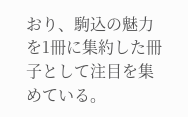おり、駒込の魅力を1冊に集約した冊子として注目を集めている。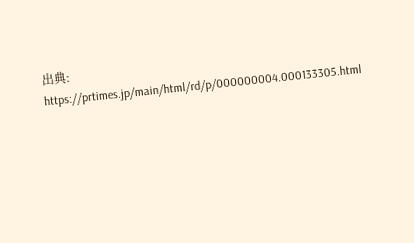出典: https://prtimes.jp/main/html/rd/p/000000004.000133305.html